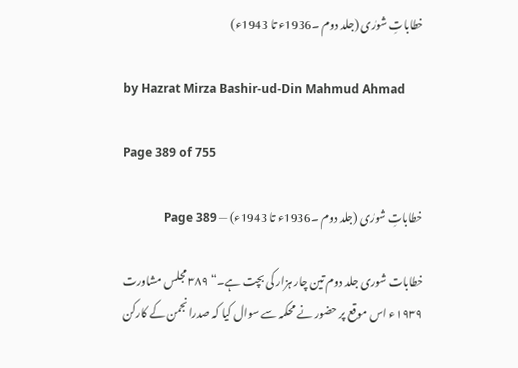خطاباتِ شورٰی (جلد دوم ۔1936ء تا 1943ء)

by Hazrat Mirza Bashir-ud-Din Mahmud Ahmad

Page 389 of 755

خطاباتِ شورٰی (جلد دوم ۔1936ء تا 1943ء) — Page 389

خطابات شوری جلد دوم تین چار ہزار کی بچت ہے۔“ ۳۸۹ مجلس مشاورت ۱۹۳۹ء اس موقع پر حضور نے محکمہ سے سوال کیا کہ صدرانجمن کے کارکن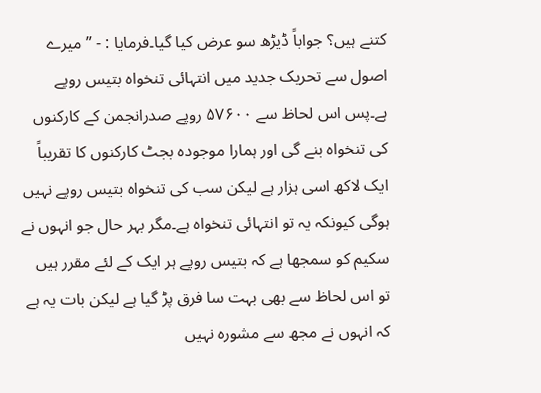کتنے ہیں؟ جواباً ڈیڑھ سو عرض کیا گیا۔فرمایا : - ” میرے اصول سے تحریک جدید میں انتہائی تنخواہ بتیس روپے ہے۔پس اس لحاظ سے ۵۷۶۰۰ روپے صدرانجمن کے کارکنوں کی تنخواہ بنے گی اور ہمارا موجودہ بجٹ کارکنوں کا تقریباً ایک لاکھ اسی ہزار ہے لیکن سب کی تنخواہ بتیس روپے نہیں ہوگی کیونکہ یہ تو انتہائی تنخواہ ہے۔مگر بہر حال جو انہوں نے سکیم کو سمجھا ہے کہ بتیس روپے ہر ایک کے لئے مقرر ہیں تو اس لحاظ سے بھی بہت سا فرق پڑ گیا ہے لیکن بات یہ ہے کہ انہوں نے مجھ سے مشورہ نہیں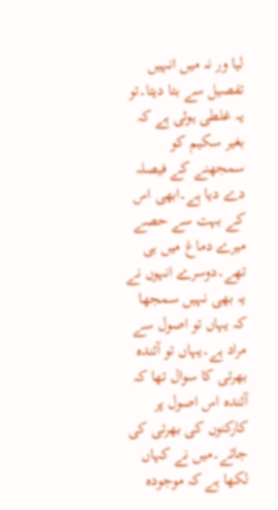لیا ور نہ میں انہیں تفصیل سے بتا دیتا۔تو یہ غلطی ہوئی ہے کہ بغیر سکیم کو سمجھنے کے فیصلہ دے دیا ہے۔ابھی اس کے بہت سے حصے میرے دماغ میں ہی تھے۔دوسرے انہوں نے یہ بھی نہیں سمجھا کہ یہاں تو اصول سے مراد ہے۔یہاں تو آئندہ بھرتی کا سوال تھا کہ آئندہ اس اصول پر کارکنوں کی بھرتی کی جائے۔میں نے کہاں لکھا ہے کہ موجودہ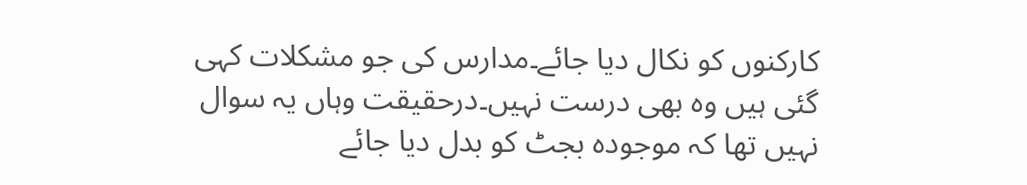کارکنوں کو نکال دیا جائے۔مدارس کی جو مشکلات کہی گئی ہیں وہ بھی درست نہیں۔درحقیقت وہاں یہ سوال نہیں تھا کہ موجودہ بجٹ کو بدل دیا جائے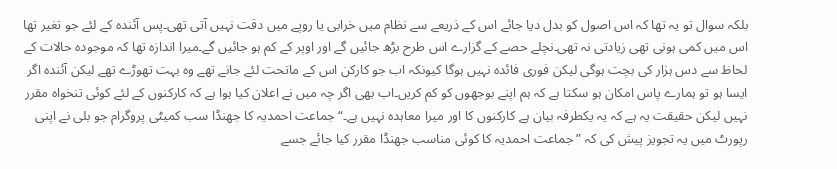بلکہ سوال تو یہ تھا کہ اس اصول کو بدل دیا جائے اس کے ذریعے سے نظام میں خرابی یا روپے میں دقت نہیں آتی تھی۔پس آئندہ کے لئے جو تغیر تھا اس میں کمی ہونی تھی زیادتی نہ تھی۔نچلے حصے کے گزارے اس طرح بڑھ جائیں گے اور اوپر کے کم ہو جائیں گے۔میرا اندازہ تھا کہ موجودہ حالات کے لحاظ سے دس ہزار کی بچت ہوگی لیکن فوری فائدہ نہیں ہوگا کیونکہ اب جو کارکن اس کے ماتحت لئے جانے تھے وہ بہت تھوڑے تھے لیکن آئندہ اگر ایسا ہو تو ہمارے پاس امکان ہو سکتا ہے کہ ہم اپنے بوجھوں کو کم کریں۔اب بھی اگر چہ میں نے اعلان کیا ہوا ہے کہ کارکنوں کے لئے کوئی تنخواہ مقرر نہیں لیکن حقیقت یہ ہے کہ یہ یکطرفہ بیان ہے کارکنوں کا اور میرا معاہدہ نہیں ہے۔“ جماعت احمدیہ کا جھنڈا سب کمیٹی پروگرام جو بلی نے اپنی رپورٹ میں یہ تجویز پیش کی کہ ”جماعت احمدیہ کا کوئی مناسب جھنڈا مقرر کیا جائے جسے